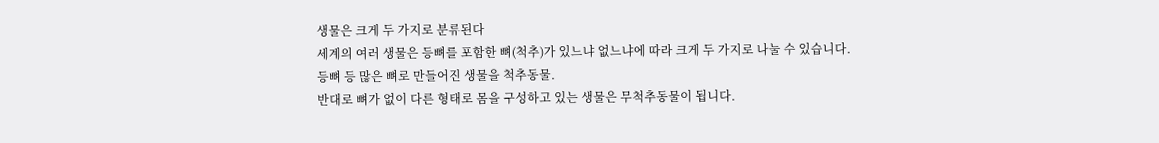생물은 크게 두 가지로 분류된다
세계의 여러 생물은 등뼈를 포함한 뼈(척추)가 있느냐 없느냐에 따라 크게 두 가지로 나눌 수 있습니다.
등뼈 등 많은 뼈로 만들어진 생물을 척추동물.
반대로 뼈가 없이 다른 형태로 몸을 구성하고 있는 생물은 무척추동물이 됩니다.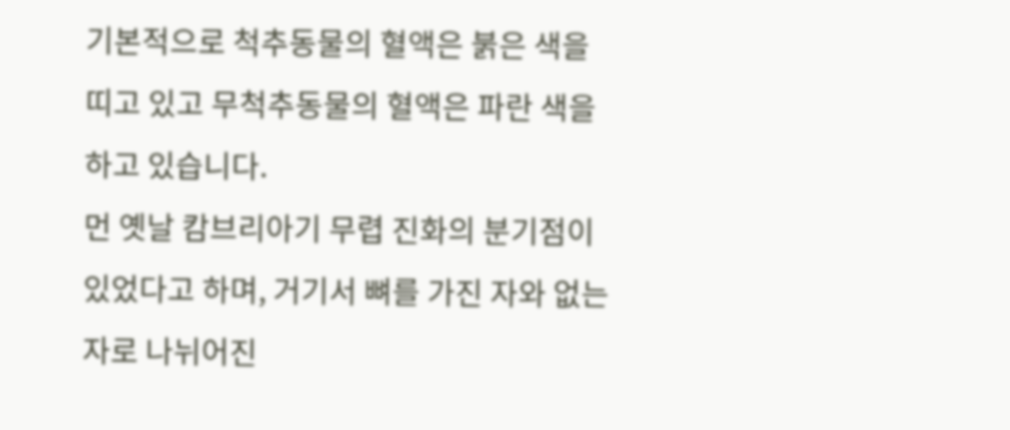기본적으로 척추동물의 혈액은 붉은 색을 띠고 있고 무척추동물의 혈액은 파란 색을 하고 있습니다.
먼 옛날 캄브리아기 무렵 진화의 분기점이 있었다고 하며, 거기서 뼈를 가진 자와 없는 자로 나뉘어진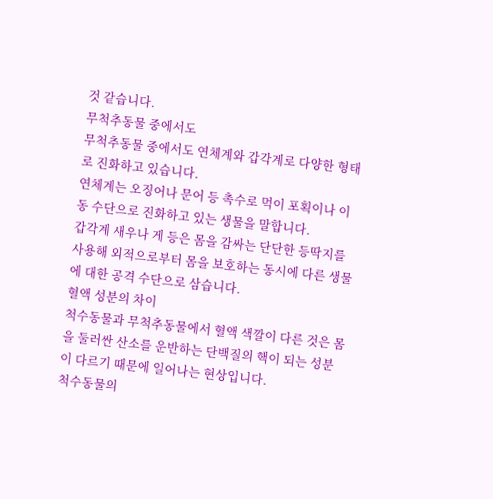것 같습니다.
무척추동물 중에서도
무척추동물 중에서도 연체계와 갑각계로 다양한 형태로 진화하고 있습니다.
연체계는 오징어나 문어 등 촉수로 먹이 포획이나 이동 수단으로 진화하고 있는 생물을 말합니다.
갑각계 새우나 게 등은 몸을 감싸는 단단한 등딱지를 사용해 외적으로부터 몸을 보호하는 동시에 다른 생물에 대한 공격 수단으로 삼습니다.
혈액 성분의 차이
척수동물과 무척추동물에서 혈액 색깔이 다른 것은 몸을 둘러싼 산소를 운반하는 단백질의 핵이 되는 성분이 다르기 때문에 일어나는 현상입니다.
척수동물의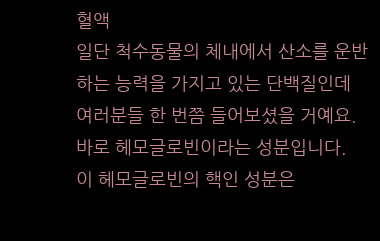혈액
일단 척수동물의 체내에서 산소를 운반하는 능력을 가지고 있는 단백질인데 여러분들 한 번쯤 들어보셨을 거예요.
바로 헤모글로빈이라는 성분입니다.
이 헤모글로빈의 핵인 성분은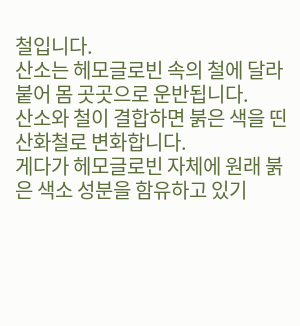철입니다.
산소는 헤모글로빈 속의 철에 달라붙어 몸 곳곳으로 운반됩니다.
산소와 철이 결합하면 붉은 색을 띤 산화철로 변화합니다.
게다가 헤모글로빈 자체에 원래 붉은 색소 성분을 함유하고 있기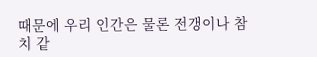때문에 우리 인간은 물론 전갱이나 참치 같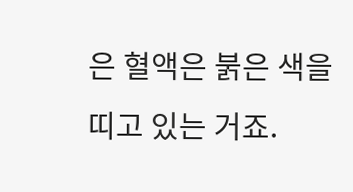은 혈액은 붉은 색을 띠고 있는 거죠.